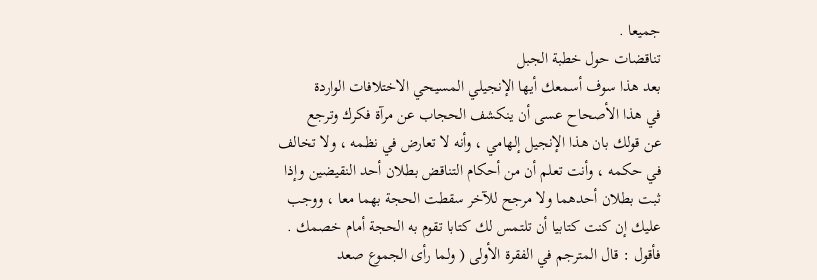جميعا .
تناقضات حول خطبة الجبل
بعد هذا سوف أسمعك أيها الإنجيلي المسيحي الاختلافات الواردة
في هذا الأصحاح عسى أن ينكشف الحجاب عن مرآة فكرك وترجع
عن قولك بان هذا الإنجيل إلهامي ، وأنه لا تعارض في نظمه ، ولا تخالف
في حكمه ، وأنت تعلم أن من أحكام التناقض بطلان أحد النقيضين وإذا
ثبت بطلان أحدهما ولا مرجح للآخر سقطت الحجة بهما معا ، ووجب
عليك إن كنت كتابيا أن تلتمس لك كتابا تقوم به الحجة أمام خصمك .
فأقول : قال المترجم في الفقرة الأولى ( ولما رأى الجموع صعد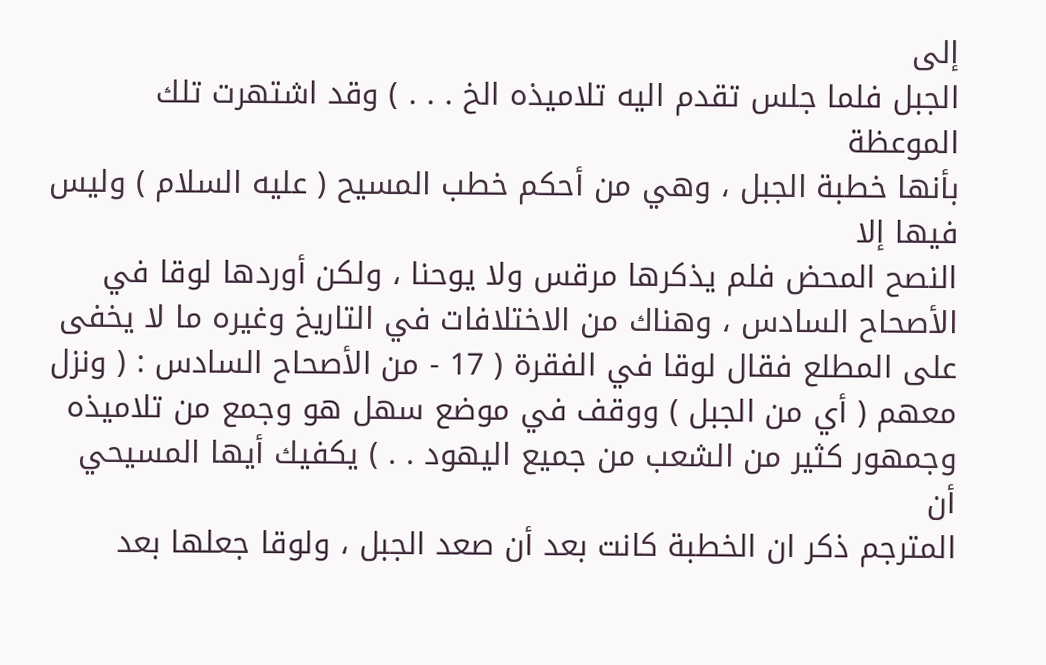إلى
الجبل فلما جلس تقدم اليه تلاميذه الخ . . . ) وقد اشتهرت تلك الموعظة
بأنها خطبة الجبل ، وهي من أحكم خطب المسيح ( عليه السلام ) وليس فيها إلا
النصح المحض فلم يذكرها مرقس ولا يوحنا ، ولكن أوردها لوقا في
الأصحاح السادس ، وهناك من الاختلافات في التاريخ وغيره ما لا يخفى
على المطلع فقال لوقا في الفقرة ( 17 - من الأصحاح السادس : ( ونزل
معهم ( أي من الجبل ) ووقف في موضع سهل هو وجمع من تلاميذه
وجمهور كثير من الشعب من جميع اليهود . . ) يكفيك أيها المسيحي أن
المترجم ذكر ان الخطبة كانت بعد أن صعد الجبل ، ولوقا جعلها بعد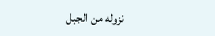نزوله من الجبل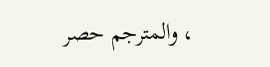، والمترجم حصر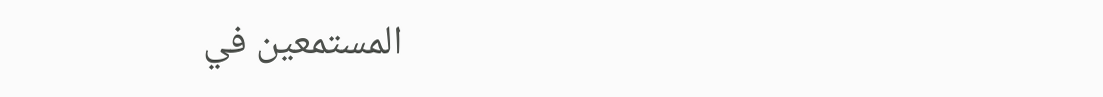المستمعين في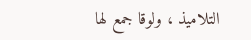التلاميذ ، ولوقا جمع لها